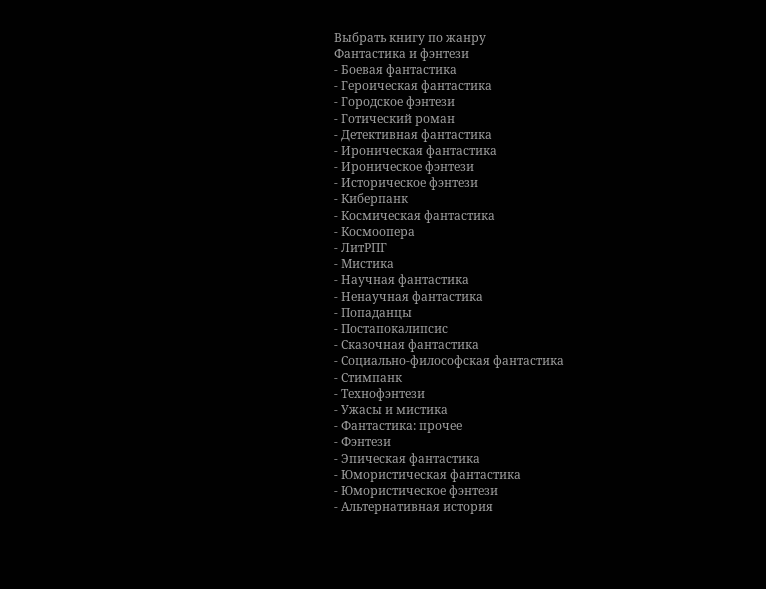Выбрать книгу по жанру
Фантастика и фэнтези
- Боевая фантастика
- Героическая фантастика
- Городское фэнтези
- Готический роман
- Детективная фантастика
- Ироническая фантастика
- Ироническое фэнтези
- Историческое фэнтези
- Киберпанк
- Космическая фантастика
- Космоопера
- ЛитРПГ
- Мистика
- Научная фантастика
- Ненаучная фантастика
- Попаданцы
- Постапокалипсис
- Сказочная фантастика
- Социально-философская фантастика
- Стимпанк
- Технофэнтези
- Ужасы и мистика
- Фантастика: прочее
- Фэнтези
- Эпическая фантастика
- Юмористическая фантастика
- Юмористическое фэнтези
- Альтернативная история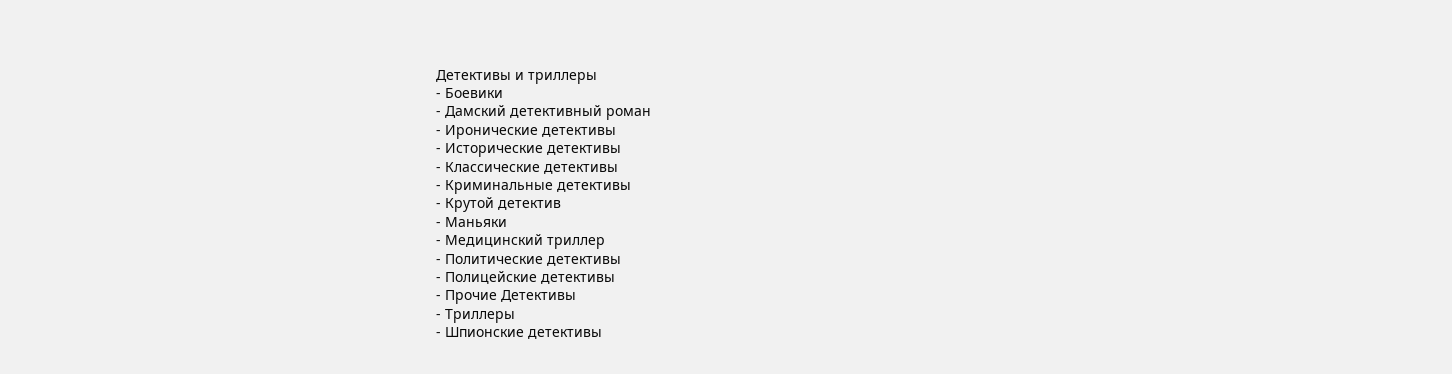Детективы и триллеры
- Боевики
- Дамский детективный роман
- Иронические детективы
- Исторические детективы
- Классические детективы
- Криминальные детективы
- Крутой детектив
- Маньяки
- Медицинский триллер
- Политические детективы
- Полицейские детективы
- Прочие Детективы
- Триллеры
- Шпионские детективы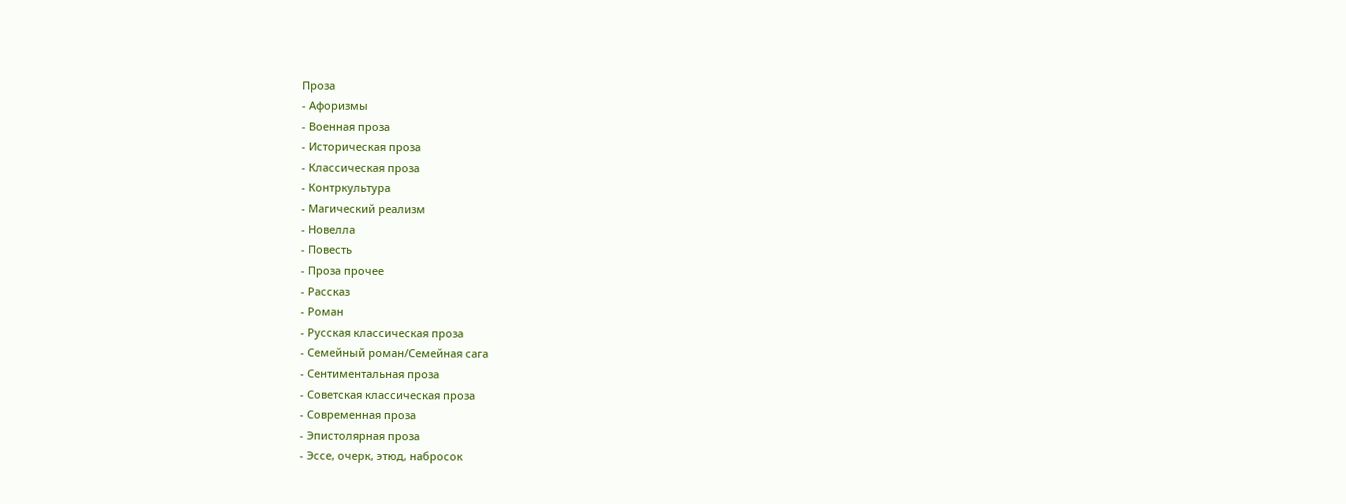Проза
- Афоризмы
- Военная проза
- Историческая проза
- Классическая проза
- Контркультура
- Магический реализм
- Новелла
- Повесть
- Проза прочее
- Рассказ
- Роман
- Русская классическая проза
- Семейный роман/Семейная сага
- Сентиментальная проза
- Советская классическая проза
- Современная проза
- Эпистолярная проза
- Эссе, очерк, этюд, набросок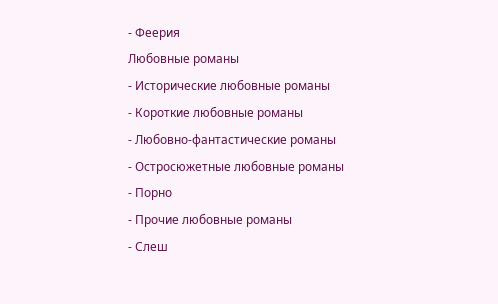- Феерия
Любовные романы
- Исторические любовные романы
- Короткие любовные романы
- Любовно-фантастические романы
- Остросюжетные любовные романы
- Порно
- Прочие любовные романы
- Слеш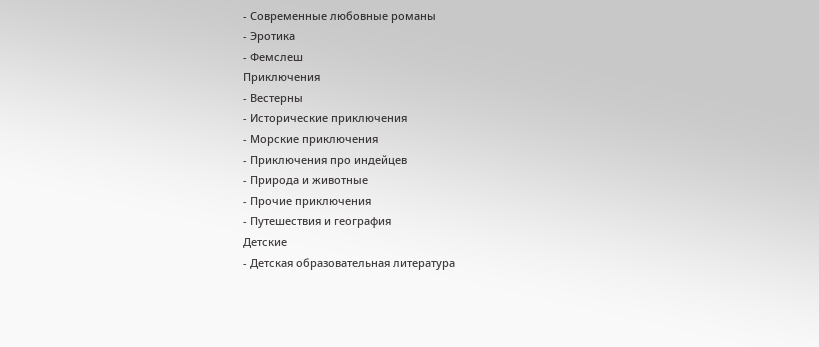- Современные любовные романы
- Эротика
- Фемслеш
Приключения
- Вестерны
- Исторические приключения
- Морские приключения
- Приключения про индейцев
- Природа и животные
- Прочие приключения
- Путешествия и география
Детские
- Детская образовательная литература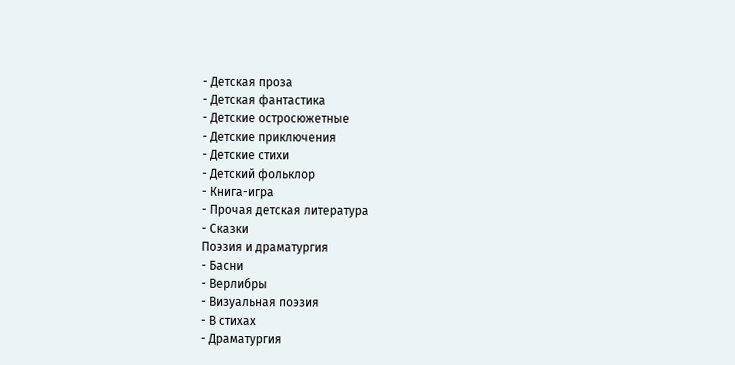- Детская проза
- Детская фантастика
- Детские остросюжетные
- Детские приключения
- Детские стихи
- Детский фольклор
- Книга-игра
- Прочая детская литература
- Сказки
Поэзия и драматургия
- Басни
- Верлибры
- Визуальная поэзия
- В стихах
- Драматургия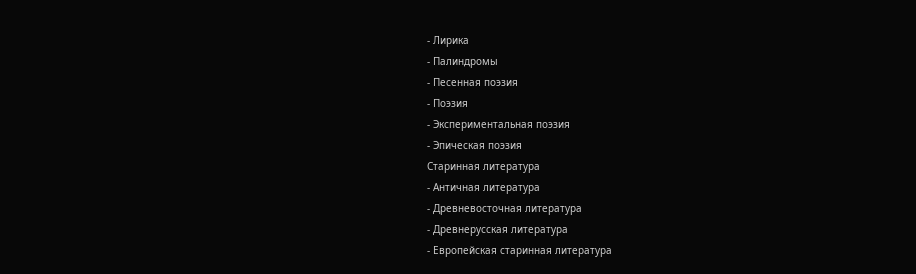- Лирика
- Палиндромы
- Песенная поэзия
- Поэзия
- Экспериментальная поэзия
- Эпическая поэзия
Старинная литература
- Античная литература
- Древневосточная литература
- Древнерусская литература
- Европейская старинная литература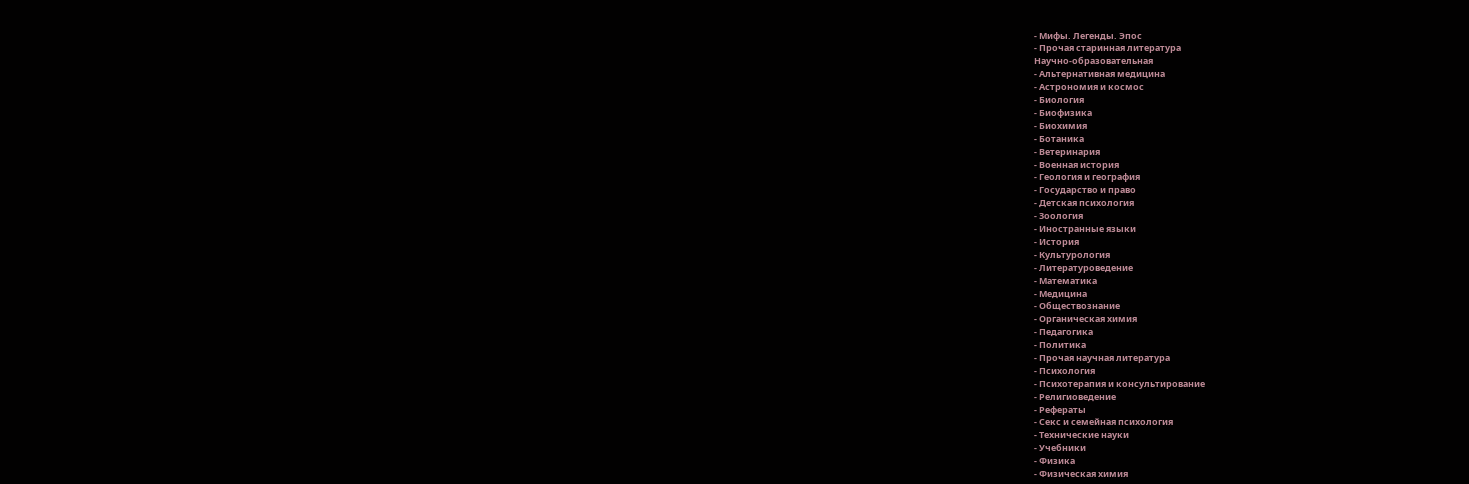- Мифы. Легенды. Эпос
- Прочая старинная литература
Научно-образовательная
- Альтернативная медицина
- Астрономия и космос
- Биология
- Биофизика
- Биохимия
- Ботаника
- Ветеринария
- Военная история
- Геология и география
- Государство и право
- Детская психология
- Зоология
- Иностранные языки
- История
- Культурология
- Литературоведение
- Математика
- Медицина
- Обществознание
- Органическая химия
- Педагогика
- Политика
- Прочая научная литература
- Психология
- Психотерапия и консультирование
- Религиоведение
- Рефераты
- Секс и семейная психология
- Технические науки
- Учебники
- Физика
- Физическая химия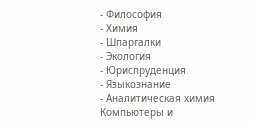- Философия
- Химия
- Шпаргалки
- Экология
- Юриспруденция
- Языкознание
- Аналитическая химия
Компьютеры и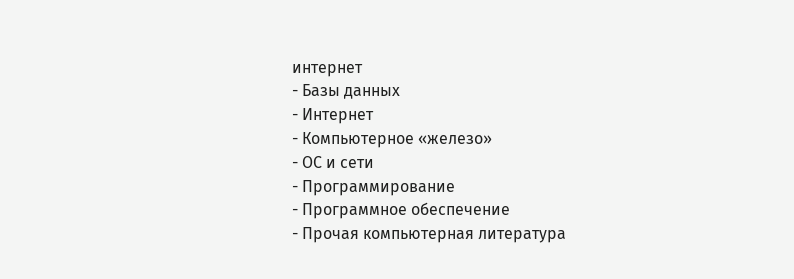интернет
- Базы данных
- Интернет
- Компьютерное «железо»
- ОС и сети
- Программирование
- Программное обеспечение
- Прочая компьютерная литература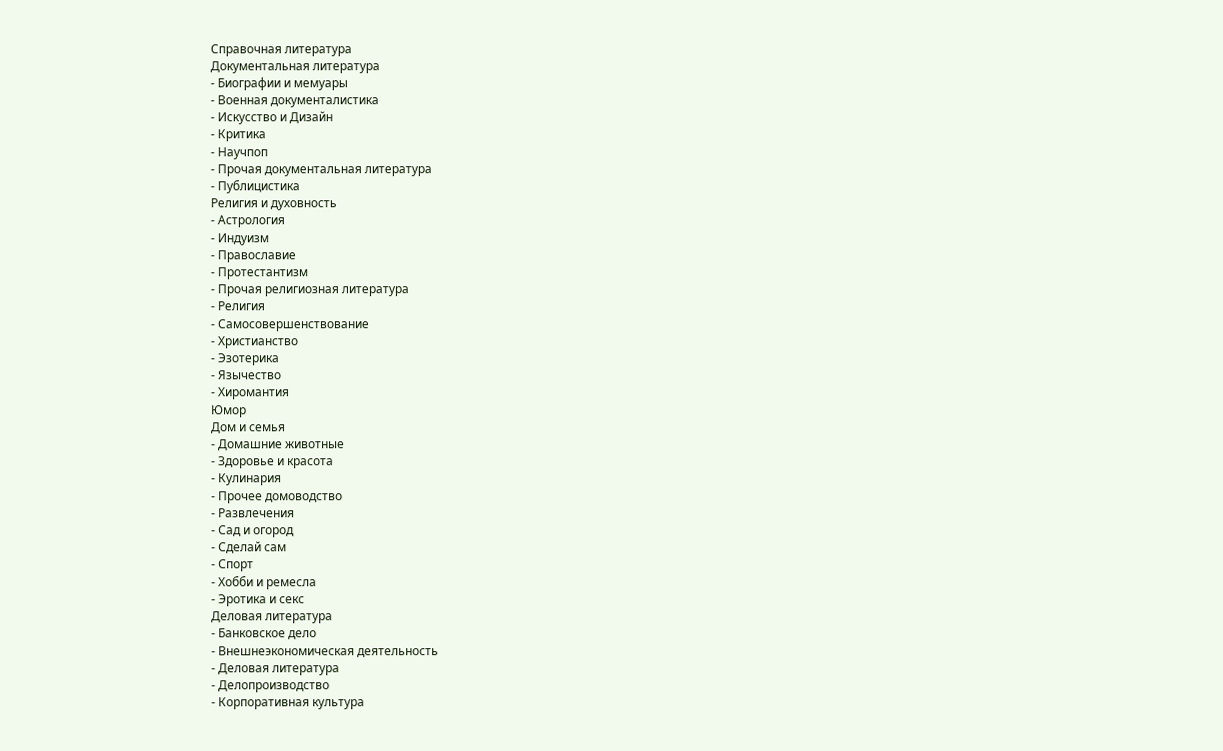Справочная литература
Документальная литература
- Биографии и мемуары
- Военная документалистика
- Искусство и Дизайн
- Критика
- Научпоп
- Прочая документальная литература
- Публицистика
Религия и духовность
- Астрология
- Индуизм
- Православие
- Протестантизм
- Прочая религиозная литература
- Религия
- Самосовершенствование
- Христианство
- Эзотерика
- Язычество
- Хиромантия
Юмор
Дом и семья
- Домашние животные
- Здоровье и красота
- Кулинария
- Прочее домоводство
- Развлечения
- Сад и огород
- Сделай сам
- Спорт
- Хобби и ремесла
- Эротика и секс
Деловая литература
- Банковское дело
- Внешнеэкономическая деятельность
- Деловая литература
- Делопроизводство
- Корпоративная культура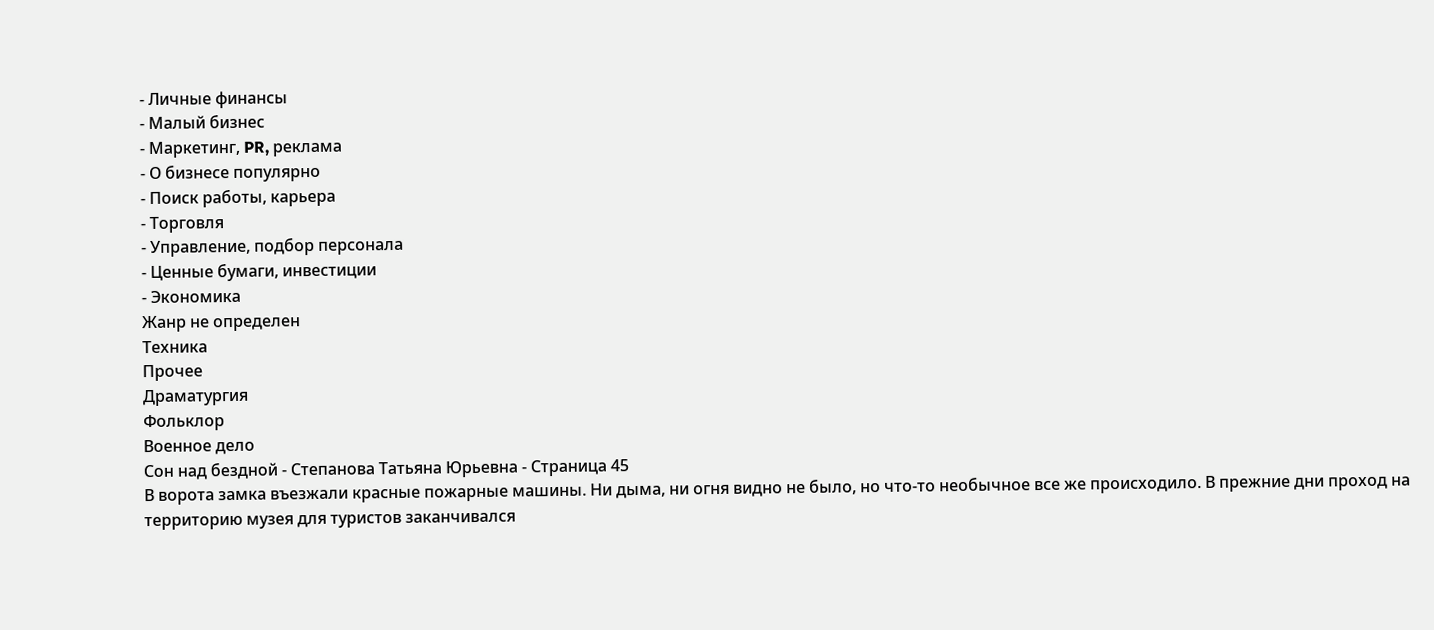- Личные финансы
- Малый бизнес
- Маркетинг, PR, реклама
- О бизнесе популярно
- Поиск работы, карьера
- Торговля
- Управление, подбор персонала
- Ценные бумаги, инвестиции
- Экономика
Жанр не определен
Техника
Прочее
Драматургия
Фольклор
Военное дело
Сон над бездной - Степанова Татьяна Юрьевна - Страница 45
В ворота замка въезжали красные пожарные машины. Ни дыма, ни огня видно не было, но что-то необычное все же происходило. В прежние дни проход на территорию музея для туристов заканчивался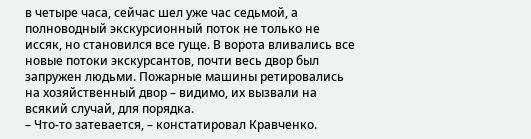в четыре часа, сейчас шел уже час седьмой, а полноводный экскурсионный поток не только не иссяк, но становился все гуще. В ворота вливались все новые потоки экскурсантов, почти весь двор был запружен людьми. Пожарные машины ретировались на хозяйственный двор – видимо, их вызвали на всякий случай, для порядка.
– Что-то затевается, – констатировал Кравченко.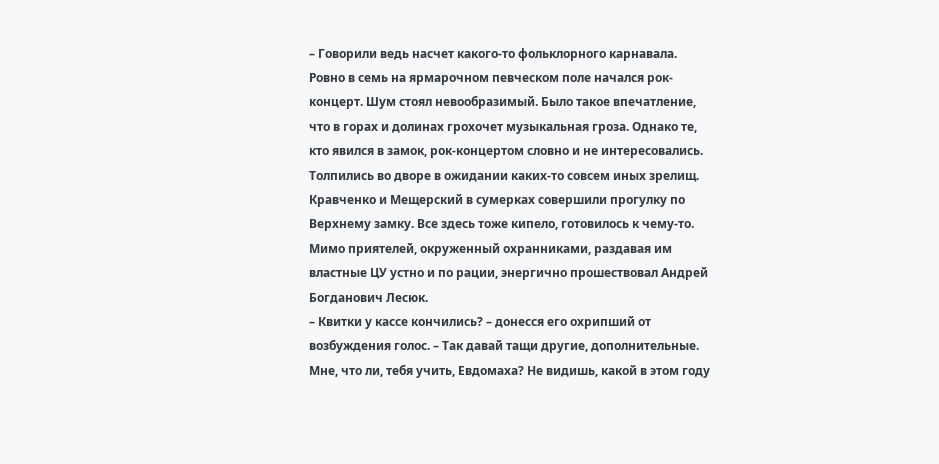– Говорили ведь насчет какого-то фольклорного карнавала.
Ровно в семь на ярмарочном певческом поле начался рок-концерт. Шум стоял невообразимый. Было такое впечатление, что в горах и долинах грохочет музыкальная гроза. Однако те, кто явился в замок, рок-концертом словно и не интересовались. Толпились во дворе в ожидании каких-то совсем иных зрелищ.
Кравченко и Мещерский в сумерках совершили прогулку по Верхнему замку. Все здесь тоже кипело, готовилось к чему-то. Мимо приятелей, окруженный охранниками, раздавая им властные ЦУ устно и по рации, энергично прошествовал Андрей Богданович Лесюк.
– Квитки у кассе кончились? – донесся его охрипший от возбуждения голос. – Так давай тащи другие, дополнительные. Мне, что ли, тебя учить, Евдомаха? Не видишь, какой в этом году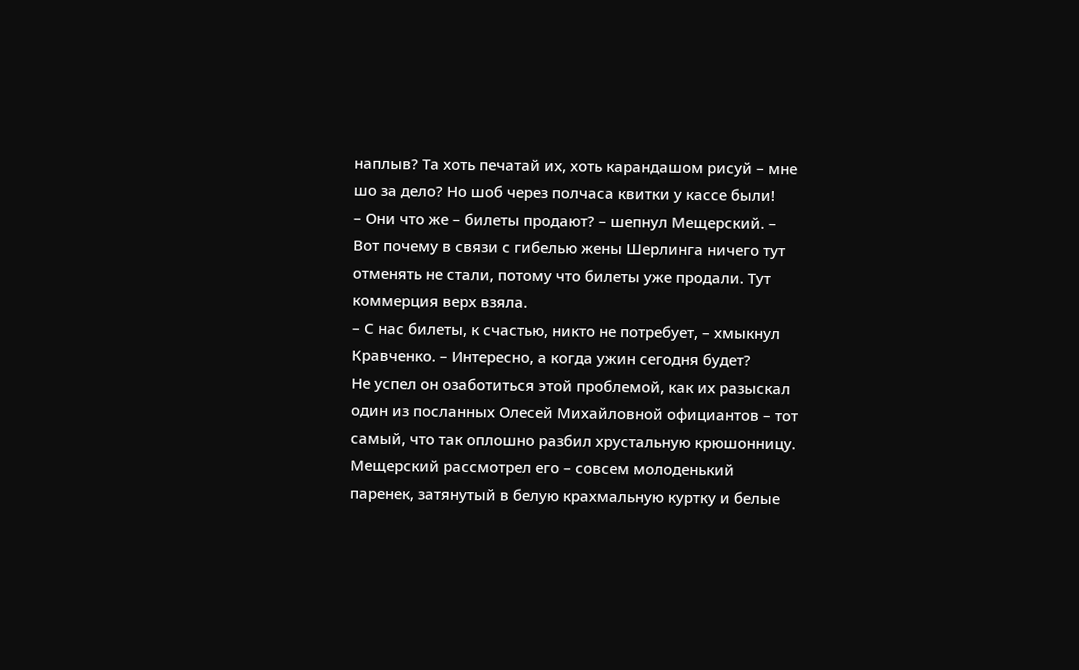наплыв? Та хоть печатай их, хоть карандашом рисуй – мне шо за дело? Но шоб через полчаса квитки у кассе были!
– Они что же – билеты продают? – шепнул Мещерский. – Вот почему в связи с гибелью жены Шерлинга ничего тут отменять не стали, потому что билеты уже продали. Тут коммерция верх взяла.
– С нас билеты, к счастью, никто не потребует, – хмыкнул Кравченко. – Интересно, а когда ужин сегодня будет?
Не успел он озаботиться этой проблемой, как их разыскал один из посланных Олесей Михайловной официантов – тот самый, что так оплошно разбил хрустальную крюшонницу. Мещерский рассмотрел его – совсем молоденький паренек, затянутый в белую крахмальную куртку и белые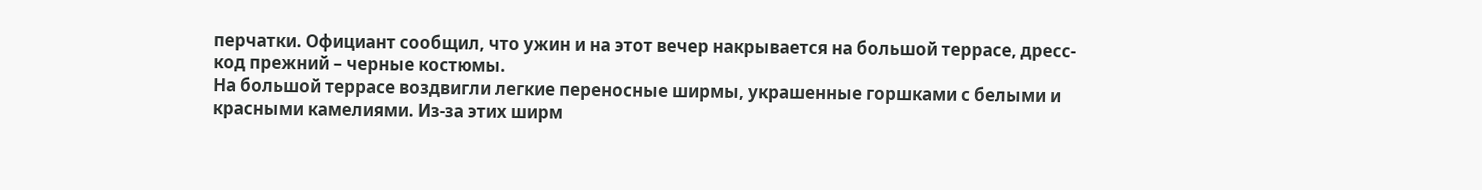перчатки. Официант сообщил, что ужин и на этот вечер накрывается на большой террасе, дресс-код прежний – черные костюмы.
На большой террасе воздвигли легкие переносные ширмы, украшенные горшками с белыми и красными камелиями. Из-за этих ширм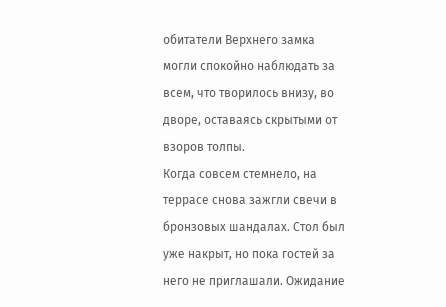обитатели Верхнего замка могли спокойно наблюдать за всем, что творилось внизу, во дворе, оставаясь скрытыми от взоров толпы.
Когда совсем стемнело, на террасе снова зажгли свечи в бронзовых шандалах. Стол был уже накрыт, но пока гостей за него не приглашали. Ожидание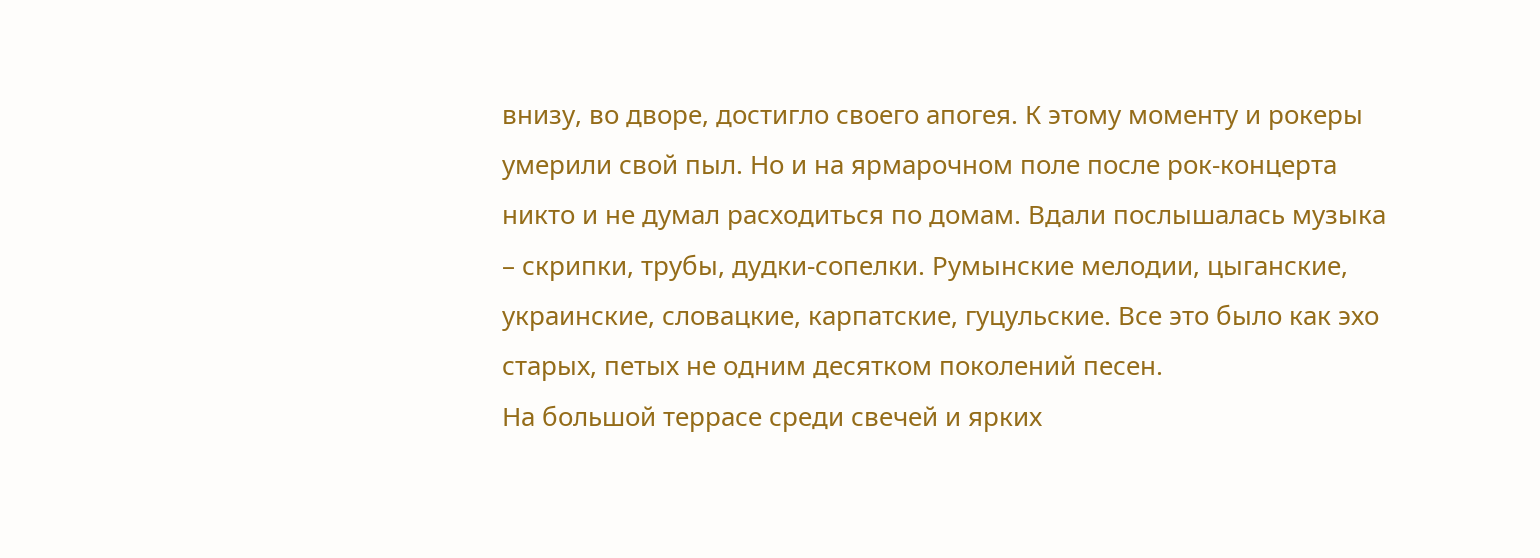внизу, во дворе, достигло своего апогея. К этому моменту и рокеры умерили свой пыл. Но и на ярмарочном поле после рок-концерта никто и не думал расходиться по домам. Вдали послышалась музыка – скрипки, трубы, дудки-сопелки. Румынские мелодии, цыганские, украинские, словацкие, карпатские, гуцульские. Все это было как эхо старых, петых не одним десятком поколений песен.
На большой террасе среди свечей и ярких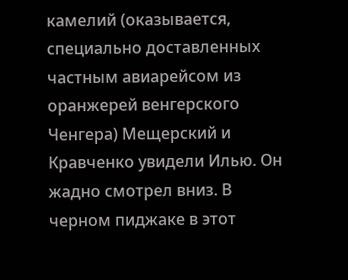камелий (оказывается, специально доставленных частным авиарейсом из оранжерей венгерского Ченгера) Мещерский и Кравченко увидели Илью. Он жадно смотрел вниз. В черном пиджаке в этот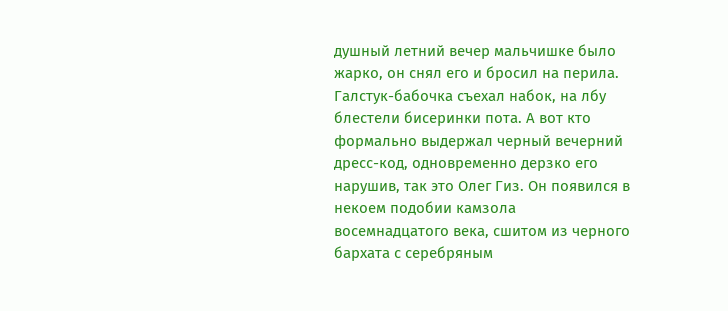душный летний вечер мальчишке было жарко, он снял его и бросил на перила. Галстук-бабочка съехал набок, на лбу блестели бисеринки пота. А вот кто формально выдержал черный вечерний дресс-код, одновременно дерзко его нарушив, так это Олег Гиз. Он появился в некоем подобии камзола восемнадцатого века, сшитом из черного бархата с серебряным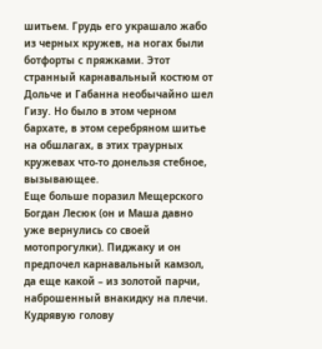шитьем. Грудь его украшало жабо из черных кружев, на ногах были ботфорты с пряжками. Этот странный карнавальный костюм от Дольче и Габанна необычайно шел Гизу. Но было в этом черном бархате, в этом серебряном шитье на обшлагах, в этих траурных кружевах что-то донельзя стебное, вызывающее.
Еще больше поразил Мещерского Богдан Лесюк (он и Маша давно уже вернулись со своей мотопрогулки). Пиджаку и он предпочел карнавальный камзол, да еще какой – из золотой парчи, наброшенный внакидку на плечи. Кудрявую голову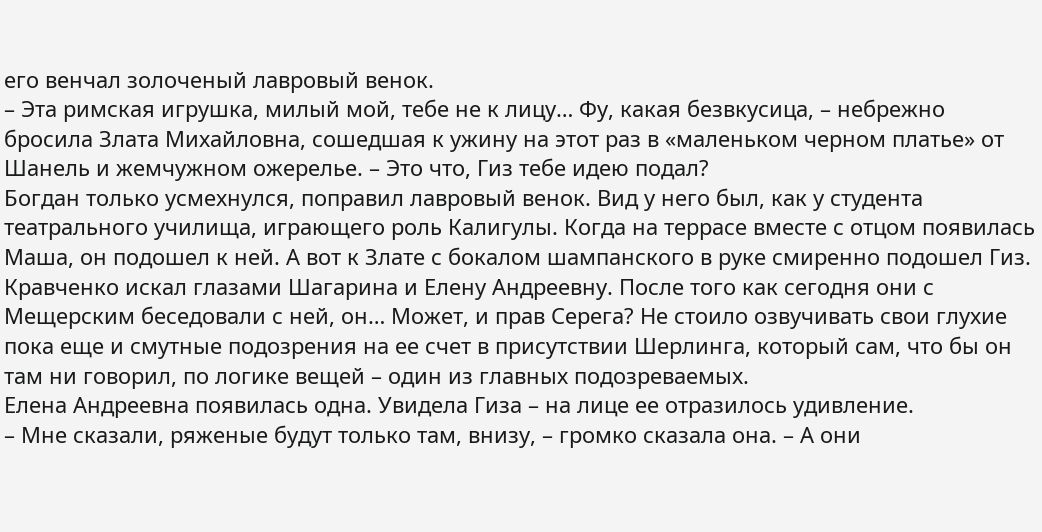его венчал золоченый лавровый венок.
– Эта римская игрушка, милый мой, тебе не к лицу… Фу, какая безвкусица, – небрежно бросила Злата Михайловна, сошедшая к ужину на этот раз в «маленьком черном платье» от Шанель и жемчужном ожерелье. – Это что, Гиз тебе идею подал?
Богдан только усмехнулся, поправил лавровый венок. Вид у него был, как у студента театрального училища, играющего роль Калигулы. Когда на террасе вместе с отцом появилась Маша, он подошел к ней. А вот к Злате с бокалом шампанского в руке смиренно подошел Гиз.
Кравченко искал глазами Шагарина и Елену Андреевну. После того как сегодня они с Мещерским беседовали с ней, он… Может, и прав Серега? Не стоило озвучивать свои глухие пока еще и смутные подозрения на ее счет в присутствии Шерлинга, который сам, что бы он там ни говорил, по логике вещей – один из главных подозреваемых.
Елена Андреевна появилась одна. Увидела Гиза – на лице ее отразилось удивление.
– Мне сказали, ряженые будут только там, внизу, – громко сказала она. – А они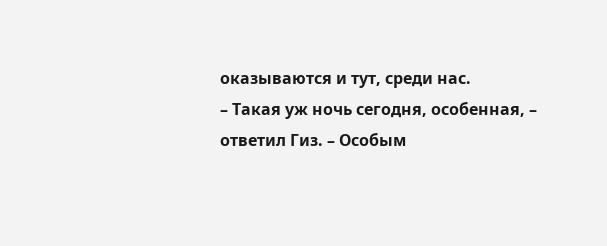оказываются и тут, среди нас.
– Такая уж ночь сегодня, особенная, – ответил Гиз. – Особым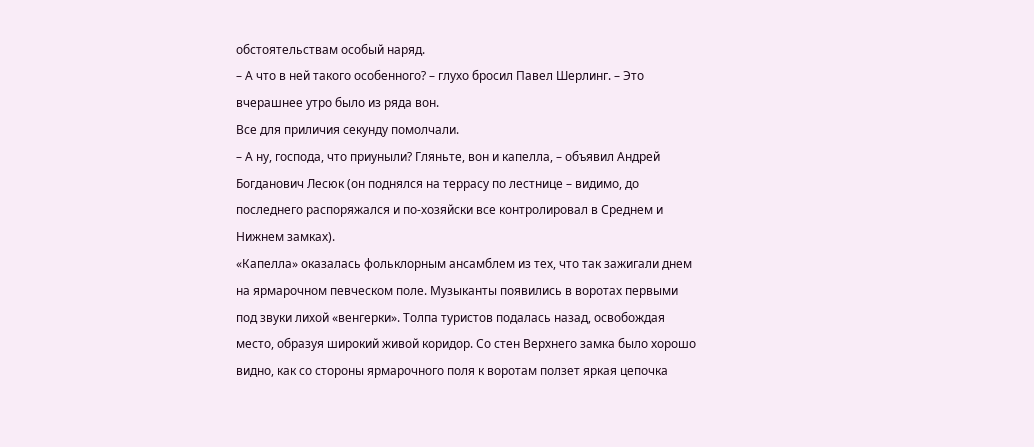обстоятельствам особый наряд.
– А что в ней такого особенного? – глухо бросил Павел Шерлинг. – Это вчерашнее утро было из ряда вон.
Все для приличия секунду помолчали.
– А ну, господа, что приуныли? Гляньте, вон и капелла, – объявил Андрей Богданович Лесюк (он поднялся на террасу по лестнице – видимо, до последнего распоряжался и по-хозяйски все контролировал в Среднем и Нижнем замках).
«Капелла» оказалась фольклорным ансамблем из тех, что так зажигали днем на ярмарочном певческом поле. Музыканты появились в воротах первыми под звуки лихой «венгерки». Толпа туристов подалась назад, освобождая место, образуя широкий живой коридор. Со стен Верхнего замка было хорошо видно, как со стороны ярмарочного поля к воротам ползет яркая цепочка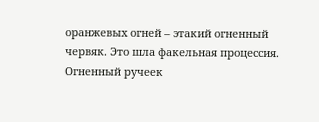оранжевых огней – этакий огненный червяк. Это шла факельная процессия.
Огненный ручеек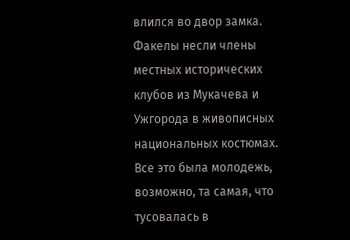влился во двор замка. Факелы несли члены местных исторических клубов из Мукачева и Ужгорода в живописных национальных костюмах. Все это была молодежь, возможно, та самая, что тусовалась в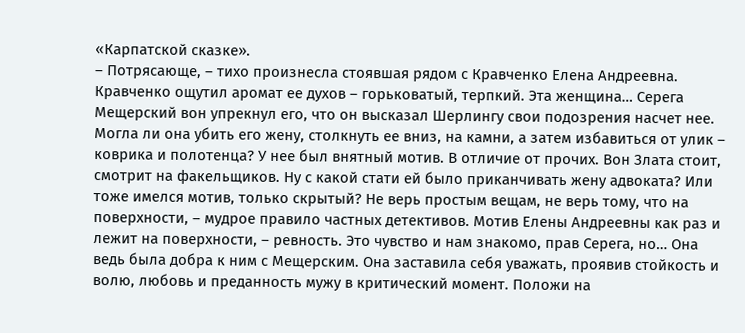«Карпатской сказке».
– Потрясающе, – тихо произнесла стоявшая рядом с Кравченко Елена Андреевна.
Кравченко ощутил аромат ее духов – горьковатый, терпкий. Эта женщина… Серега Мещерский вон упрекнул его, что он высказал Шерлингу свои подозрения насчет нее. Могла ли она убить его жену, столкнуть ее вниз, на камни, а затем избавиться от улик – коврика и полотенца? У нее был внятный мотив. В отличие от прочих. Вон Злата стоит, смотрит на факельщиков. Ну с какой стати ей было приканчивать жену адвоката? Или тоже имелся мотив, только скрытый? Не верь простым вещам, не верь тому, что на поверхности, – мудрое правило частных детективов. Мотив Елены Андреевны как раз и лежит на поверхности, – ревность. Это чувство и нам знакомо, прав Серега, но… Она ведь была добра к ним с Мещерским. Она заставила себя уважать, проявив стойкость и волю, любовь и преданность мужу в критический момент. Положи на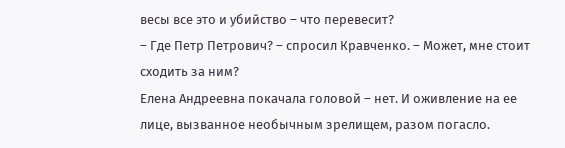весы все это и убийство – что перевесит?
– Где Петр Петрович? – спросил Кравченко. – Может, мне стоит сходить за ним?
Елена Андреевна покачала головой – нет. И оживление на ее лице, вызванное необычным зрелищем, разом погасло.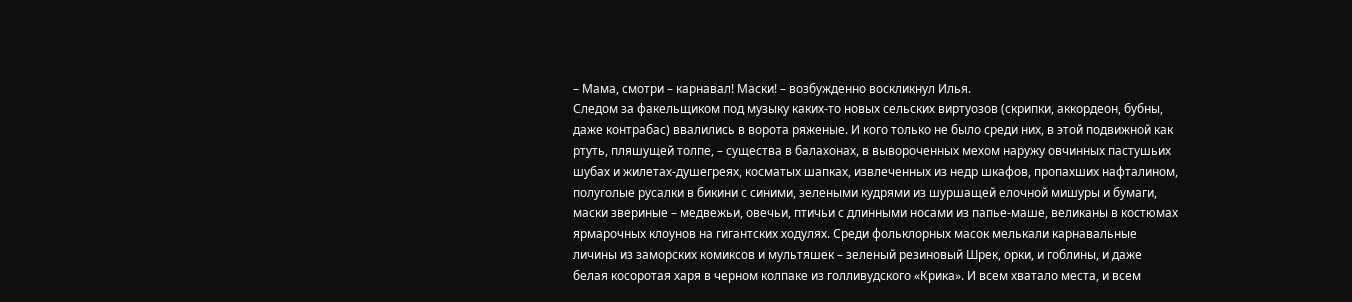– Мама, смотри – карнавал! Маски! – возбужденно воскликнул Илья.
Следом за факельщиком под музыку каких-то новых сельских виртуозов (скрипки, аккордеон, бубны, даже контрабас) ввалились в ворота ряженые. И кого только не было среди них, в этой подвижной как ртуть, пляшущей толпе, – существа в балахонах, в вывороченных мехом наружу овчинных пастушьих шубах и жилетах-душегреях, косматых шапках, извлеченных из недр шкафов, пропахших нафталином, полуголые русалки в бикини с синими, зелеными кудрями из шуршащей елочной мишуры и бумаги, маски звериные – медвежьи, овечьи, птичьи с длинными носами из папье-маше, великаны в костюмах ярмарочных клоунов на гигантских ходулях. Среди фольклорных масок мелькали карнавальные личины из заморских комиксов и мультяшек – зеленый резиновый Шрек, орки, и гоблины, и даже белая косоротая харя в черном колпаке из голливудского «Крика». И всем хватало места, и всем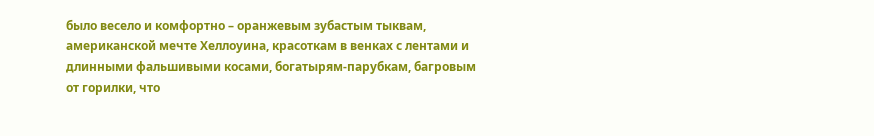было весело и комфортно – оранжевым зубастым тыквам, американской мечте Хеллоуина, красоткам в венках с лентами и длинными фальшивыми косами, богатырям-парубкам, багровым от горилки, что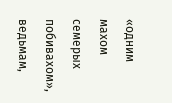«одним махом семерых побивахом», ведьмам,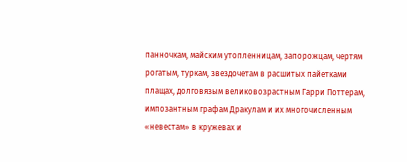панночкам, майским утопленницам, запорожцам, чертям рогатым, туркам, звездочетам в расшитых пайетками плащах, долговязым великовозрастным Гарри Поттерам, импозантным графам Дракулам и их многочисленным «невестам» в кружевах и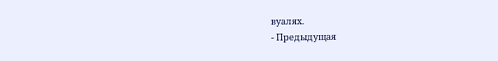вуалях.
- Предыдущая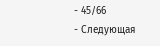- 45/66
- Следующая